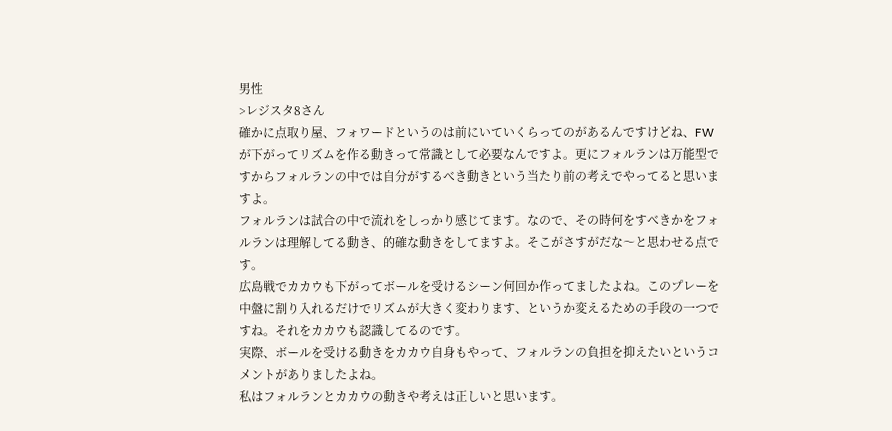男性
>レジスタ8さん
確かに点取り屋、フォワードというのは前にいていくらってのがあるんですけどね、FWが下がってリズムを作る動きって常識として必要なんですよ。更にフォルランは万能型ですからフォルランの中では自分がするべき動きという当たり前の考えでやってると思いますよ。
フォルランは試合の中で流れをしっかり感じてます。なので、その時何をすべきかをフォルランは理解してる動き、的確な動きをしてますよ。そこがさすがだな〜と思わせる点です。
広島戦でカカウも下がってボールを受けるシーン何回か作ってましたよね。このプレーを中盤に割り入れるだけでリズムが大きく変わります、というか変えるための手段の一つですね。それをカカウも認識してるのです。
実際、ボールを受ける動きをカカウ自身もやって、フォルランの負担を抑えたいというコメントがありましたよね。
私はフォルランとカカウの動きや考えは正しいと思います。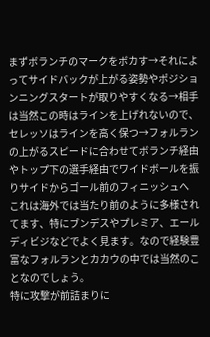まずボランチのマークをボカす→それによってサイドバックが上がる姿勢やポジションニングスタートが取りやすくなる→相手は当然この時はラインを上げれないので、セレッソはラインを高く保つ→フォルランの上がるスピードに合わせてボランチ経由やトップ下の選手経由でワイドボールを振りサイドからゴール前のフィニッシュへ
これは海外では当たり前のように多様されてます、特にブンデスやプレミア、エールディビジなどでよく見ます。なので経験豊富なフォルランとカカウの中では当然のことなのでしょう。
特に攻撃が前詰まりに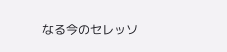なる今のセレッソ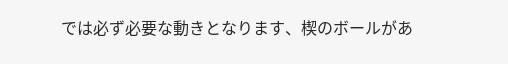では必ず必要な動きとなります、楔のボールがあ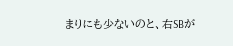まりにも少ないのと、右SBが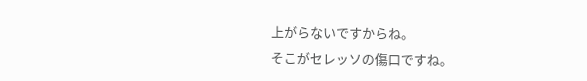上がらないですからね。
そこがセレッソの傷口ですね。